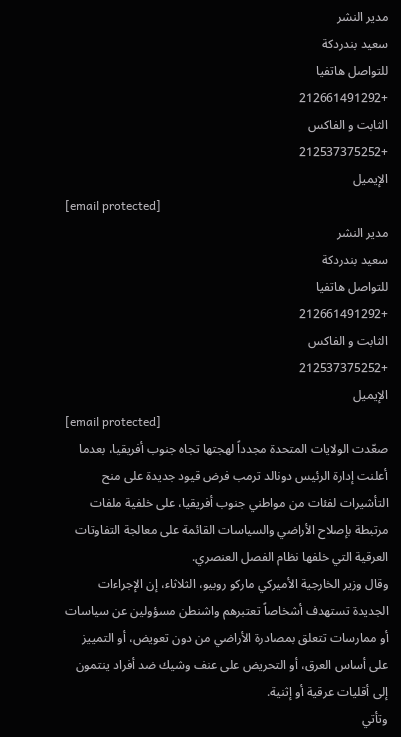مدير النشر
سعيد بندردكة
للتواصل هاتفيا
+212661491292
الثابت و الفاكس
+212537375252
الإيميل
[email protected]
مدير النشر
سعيد بندردكة
للتواصل هاتفيا
+212661491292
الثابت و الفاكس
+212537375252
الإيميل
[email protected]
صعّدت الولايات المتحدة مجدداً لهجتها تجاه جنوب أفريقيا، بعدما أعلنت إدارة الرئيس دونالد ترمب فرض قيود جديدة على منح التأشيرات لفئات من مواطني جنوب أفريقيا، على خلفية ملفات مرتبطة بإصلاح الأراضي والسياسات القائمة على معالجة التفاوتات العرقية التي خلفها نظام الفصل العنصري.
وقال وزير الخارجية الأميركي ماركو روبيو، الثلاثاء، إن الإجراءات الجديدة تستهدف أشخاصاً تعتبرهم واشنطن مسؤولين عن سياسات أو ممارسات تتعلق بمصادرة الأراضي من دون تعويض، أو التمييز على أساس العرق، أو التحريض على عنف وشيك ضد أفراد ينتمون إلى أقليات عرقية أو إثنية.
وتأتي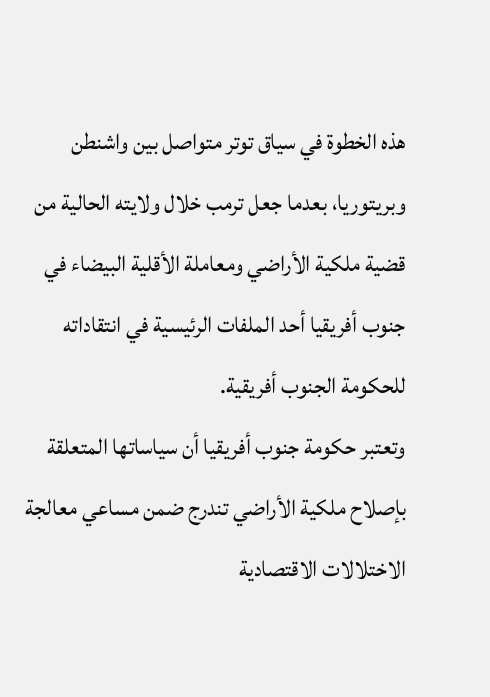هذه الخطوة في سياق توتر متواصل بين واشنطن وبريتوريا، بعدما جعل ترمب خلال ولايته الحالية من قضية ملكية الأراضي ومعاملة الأقلية البيضاء في جنوب أفريقيا أحد الملفات الرئيسية في انتقاداته للحكومة الجنوب أفريقية.
وتعتبر حكومة جنوب أفريقيا أن سياساتها المتعلقة بإصلاح ملكية الأراضي تندرج ضمن مساعي معالجة الاختلالات الاقتصادية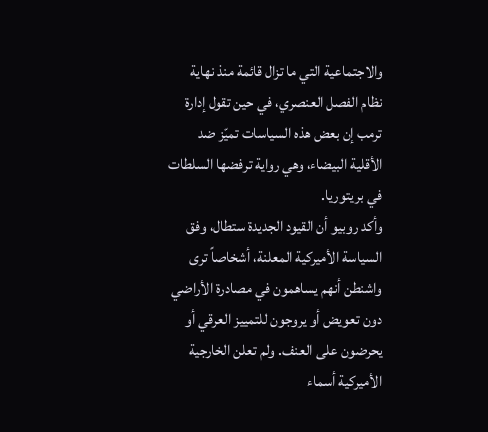والاجتماعية التي ما تزال قائمة منذ نهاية نظام الفصل العنصري، في حين تقول إدارة ترمب إن بعض هذه السياسات تميّز ضد الأقلية البيضاء، وهي رواية ترفضها السلطات في بريتوريا.
وأكد روبيو أن القيود الجديدة ستطال، وفق السياسة الأميركية المعلنة، أشخاصاً ترى واشنطن أنهم يساهمون في مصادرة الأراضي دون تعويض أو يروجون للتمييز العرقي أو يحرضون على العنف. ولم تعلن الخارجية الأميركية أسماء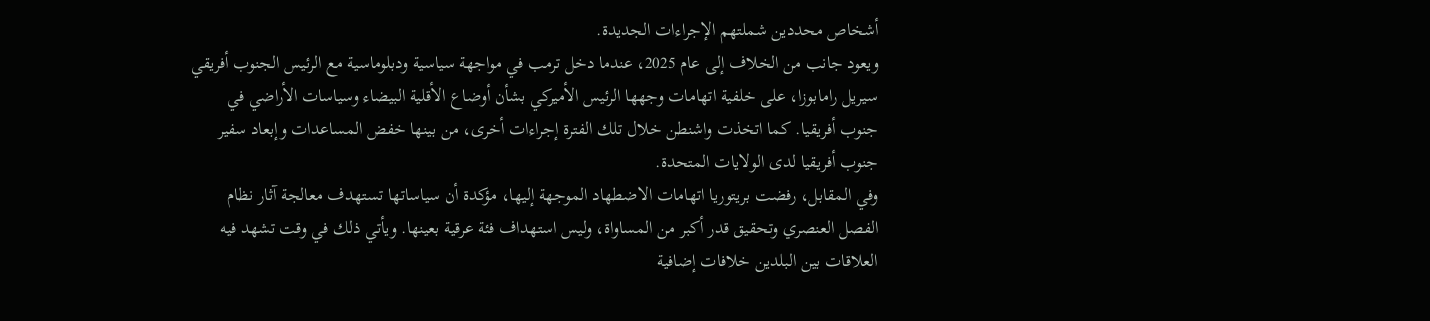أشخاص محددين شملتهم الإجراءات الجديدة.
ويعود جانب من الخلاف إلى عام 2025، عندما دخل ترمب في مواجهة سياسية ودبلوماسية مع الرئيس الجنوب أفريقي سيريل رامابوزا، على خلفية اتهامات وجهها الرئيس الأميركي بشأن أوضاع الأقلية البيضاء وسياسات الأراضي في جنوب أفريقيا. كما اتخذت واشنطن خلال تلك الفترة إجراءات أخرى، من بينها خفض المساعدات وإبعاد سفير جنوب أفريقيا لدى الولايات المتحدة.
وفي المقابل، رفضت بريتوريا اتهامات الاضطهاد الموجهة إليها، مؤكدة أن سياساتها تستهدف معالجة آثار نظام الفصل العنصري وتحقيق قدر أكبر من المساواة، وليس استهداف فئة عرقية بعينها. ويأتي ذلك في وقت تشهد فيه العلاقات بين البلدين خلافات إضافية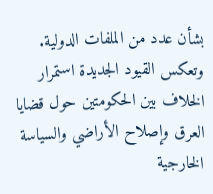بشأن عدد من الملفات الدولية.
وتعكس القيود الجديدة استمرار الخلاف بين الحكومتين حول قضايا العرق وإصلاح الأراضي والسياسة الخارجية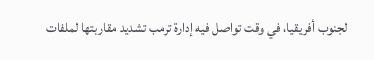لجنوب أفريقيا، في وقت تواصل فيه إدارة ترمب تشديد مقاربتها لملفات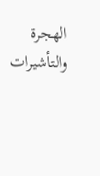الهجرة والتأشيرات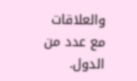والعلاقات مع عدد من الدول.